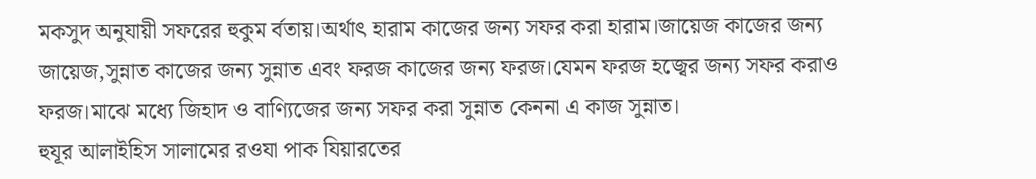মকসুদ অনুযায়ী সফরের হুকুম র্বতায়।অর্থাৎ হারাম কাজের জন্য সফর করা হারাম।জায়েজ কাজের জন্য জায়েজ,সুন্নাত কাজের জন্য সুন্নাত এবং ফরজ কাজের জন্য ফরজ।যেমন ফরজ হজ্বের জন্য সফর করাও ফরজ।মাঝে মধ্যে জিহাদ ও বাণ্যিজের জন্য সফর করা সুন্নাত কেননা এ কাজ সুন্নাত।
হুযূর আলাইহিস সালামের রওযা পাক যিয়ারতের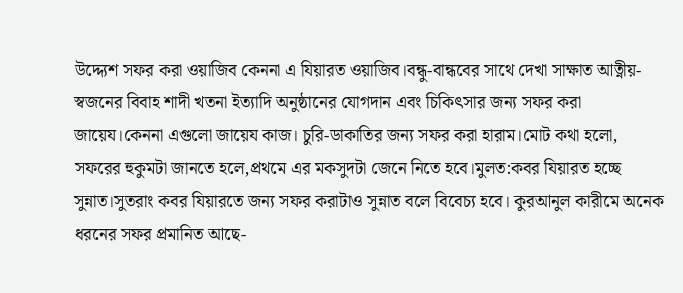উদ্দ্যেশ সফর করা ওয়াজিব কেননা এ যিয়ারত ওয়াজিব।বন্ধু-বান্ধবের সাথে দেখা সাক্ষাত আত্নীয়-স্বজনের বিবাহ শাদী খতনা ইত্যাদি অনুষ্ঠানের যোগদান এবং চিকিৎসার জন্য সফর করা জায়েয।কেননা এগুলো জায়েয কাজ। চুরি-ডাকাতির জন্য সফর করা হারাম।মোট কথা হলো, সফরের হুকুমটা জানতে হলে,প্রথমে এর মকসুদটা জেনে নিতে হবে।মুলত:কবর যিয়ারত হচ্ছে সুন্নাত।সুতরাং কবর যিয়ারতে জন্য সফর করাটাও সুন্নাত বলে বিবেচ্য হবে। কুরআনুল কারীমে অনেক ধরনের সফর প্রমানিত আছে-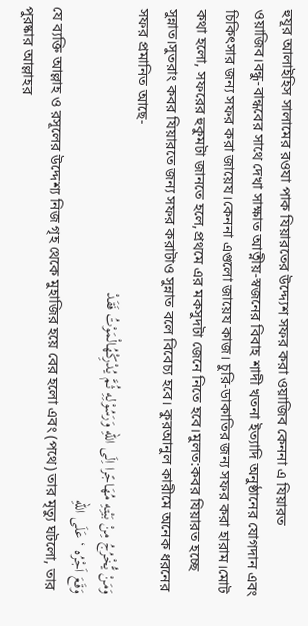হুযূর আলাইহিস সালামের রওযা পাক যিয়ারতের উদ্দ্যেশ সফর করা ওয়াজিব কেননা এ যিয়ারত ওয়াজিব।বন্ধু-বান্ধবের সাথে দেখা সাক্ষাত আত্নীয়-স্বজনের বিবাহ শাদী খতনা ইত্যাদি অনুষ্ঠানের যোগদান এবং চিকিৎসার জন্য সফর করা জায়েয।কেননা এগুলো জায়েয কাজ। চুরি-ডাকাতির জন্য সফর করা হারাম।মোট কথা হলো, সফরের হুকুমটা জানতে হলে,প্রথমে এর মকসুদটা জেনে নিতে হবে।মুলত:কবর যিয়ারত হচ্ছে সুন্নাত।সুতরাং কবর যিয়ারতে জন্য সফর করাটাও সুন্নাত বলে বিবেচ্য হবে। কুরআনুল কারীমে অনেক ধরনের সফর প্রমানিত আছে-
وَمَنْ يُّخْرُجُ مِنْ بَيْتِهِ مُهَاجًرا اِلَى اللهِ وَرَسُوْلِهِ ثُمَّ يُدْرِكْهُالْمَوْتُ فَقَدْ
وَقَعَ اَجْرُه ‘ عَلَى اللهِ
যে ব্যক্তি আল্লাহ ও রসূলের উদ্দেশ্য নিজ গৃহ থেকে মুহাজির হয়ে বের হলো এবং (পথে) তার মৃত্যু ঘটলো, তার পুরষ্কার আল্লাহর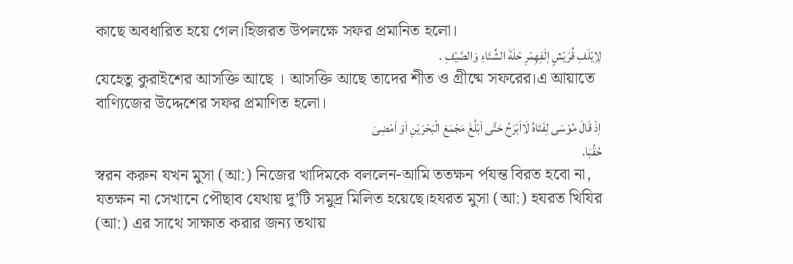কাছে অবধারিত হয়ে গেল।হিজরত উপলক্ষে সফর প্রমানিত হলো।
لِاِيْلَفِ قُرَيْشٍ اِلَفِهِمْرِ حْلَةَ الشِّتَاءِ وَالصَّيْفِ .
যেহেতু কুরাইশের আসক্তি আছে । আসক্তি আছে তাদের শীত ও গ্রীষ্মে সফরের।এ আয়াতে বাণ্যিজের উদ্দেশের সফর প্রমাণিত হলো।
اِذْ قَالَ مُوْسَى لِفَتَاهُ لَااَبْرَحُ حَتَّى اَبْلُغَ مَجْمَعَ الْبَحْرَيْنِ اَوْ اَمْضِىَ
حُقُبَا.
স্বরন করুন যখন মুসা (আ:) নিজের খাদিমকে বললেন-আমি ততক্ষন র্পযন্ত বিরত হবো না, যতক্ষন না সেখানে পৌছাব যেথায় দু’টি সমুদ্র মিলিত হয়েছে।হযরত মুসা (আ:) হযরত খিযির (আ:) এর সাথে সাক্ষাত করার জন্য তথায়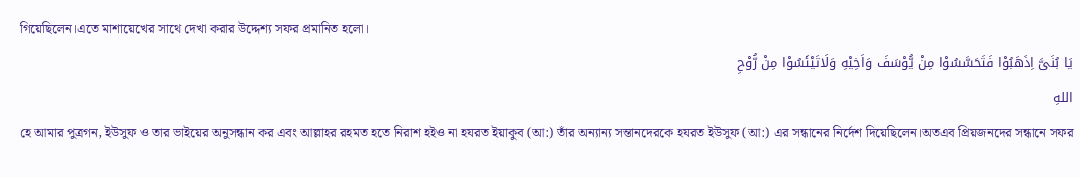গিয়েছিলেন।এতে মাশায়েখের সাথে দেখা করার উদ্দেশ্য সফর প্রমানিত হলো।
يَا بُنَىَّ اِذَهَبُوْا فَتَحَسَّسُوْا مِنْ يُّوْسَفَ وَاَخِيْهِ وَلَاتَيْئَسُوْا مِنْ رُّوْحِ
اللهِ
হে আমার পুত্রগন, ইউসুফ ও তার ভাইয়ের অনুসন্ধান কর এবং আল্লাহর রহমত হতে নিরাশ হইও না হযরত ইয়াকুব (আ:) তাঁর অন্যান্য সন্তানদেরকে হযরত ইউসুফ (আ:) এর সন্ধানের নির্দেশ দিয়েছিলেন।অতএব প্রিয়জনদের সন্ধানে সফর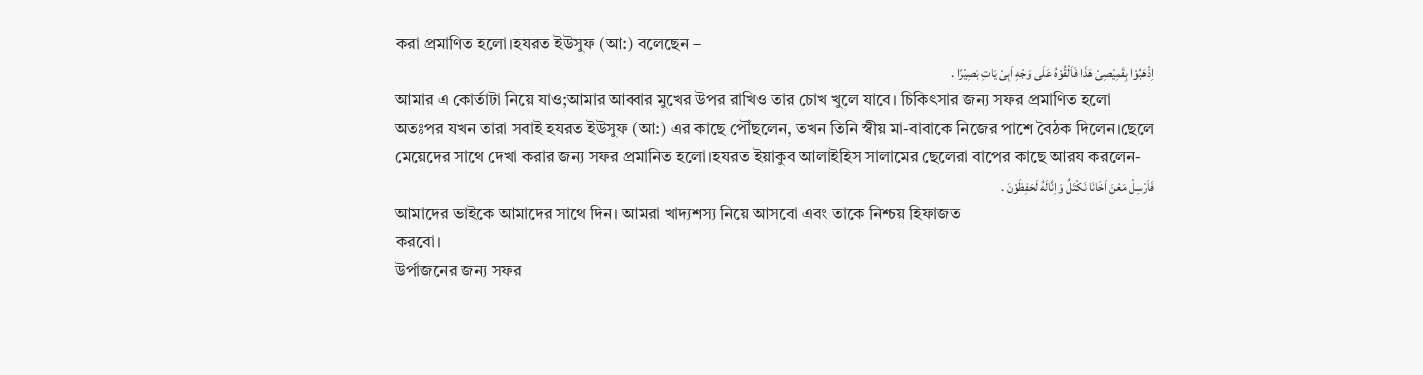করা প্রমাণিত হলো।হযরত ইউসুফ (আ:) বলেছেন –
اِذْهَبُوْا بِقَمِيْصِىْ هَذَا فَاَلْقُوْهُ عَلَى وَجْهِ اَبِىْ يَاتِ بَصِيْرًا .
আমার এ কোর্তাটা নিয়ে যাও;আমার আব্বার মুখের উপর রাখিও তার চোখ খুলে যাবে। চিকিৎসার জন্য সফর প্রমাণিত হলো
অতঃপর যখন তারা সবাই হযরত ইউসুফ (আ:) এর কাছে পৌঁছলেন, তখন তিনি স্বীয় মা-বাবাকে নিজের পাশে বৈঠক দিলেন।ছেলে মেয়েদের সাথে দেখা করার জন্য সফর প্রমানিত হলো।হযরত ইয়াকুব আলাইহিস সালামের ছেলেরা বাপের কাছে আরয করলেন-
فَاَرْسِلْ مَعْنَ اَخَانَا نَكْتَلُ وَاِنَّالَهُ لَحَفِظَوْنَ .
আমাদের ভাইকে আমাদের সাথে দিন। আমরা খাদ্যশস্য নিয়ে আসবো এবং তাকে নিশ্চয় হিফাজত
করবো।
উর্পাজনের জন্য সফর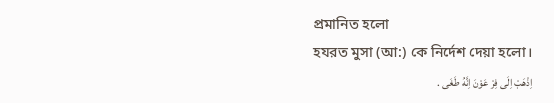প্রমানিত হলো
হযরত মুসা (আ:) কে নির্দেশ দেয়া হলো।
اِذْهَبْ اِلَى فِرْ عَوْنَ اِنَّهُ طَغَى .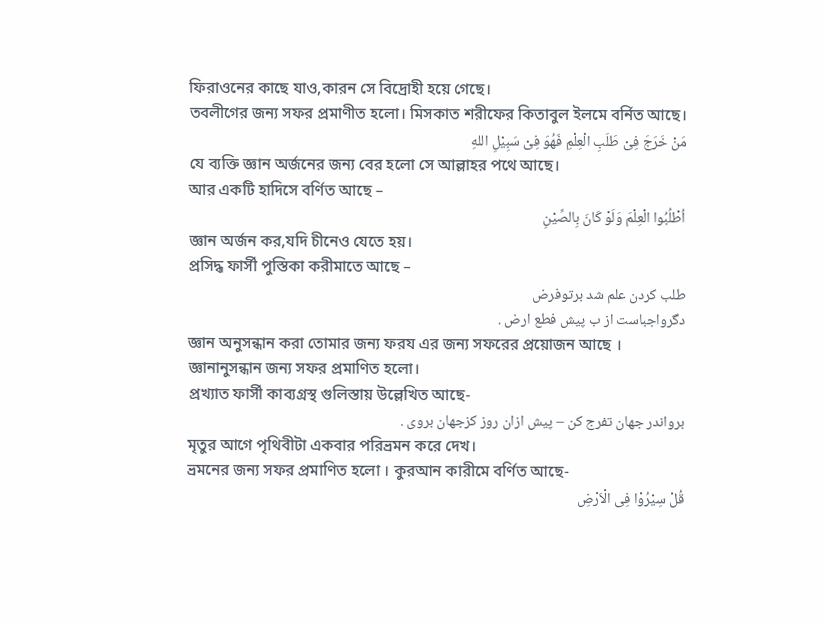ফিরাওনের কাছে যাও,কারন সে বিদ্রোহী হয়ে গেছে।
তবলীগের জন্য সফর প্রমাণীত হলো। মিসকাত শরীফের কিতাবুল ইলমে বর্নিত আছে।
مَنْ خَرَجَ فِىْ طَلَبِ الْعِلْمِ فَهُوَ فِىْ سَبِيْلِ اللهِ
যে ব্যক্তি জ্ঞান অর্জনের জন্য বের হলো সে আল্লাহর পথে আছে।
আর একটি হাদিসে বর্ণিত আছে –
اُطْلُبُوا الْعِلْمَ وَلَوْ كَانَ بِالصِّيْنِ
জ্ঞান অর্জন কর,যদি চীনেও যেতে হয়।
প্রসিদ্ধ ফার্সী পুস্তিকা করীমাতে আছে –
طلب كردن علم شد برتوفرض
دگرواجباست از ب پيش فطع ارض .
জ্ঞান অনুসন্ধান করা তোমার জন্য ফরয এর জন্য সফরের প্রয়োজন আছে ।
জ্ঞানানুসন্ধান জন্য সফর প্রমাণিত হলো।
প্রখ্যাত ফার্সী কাব্যগ্রস্থ গুলিস্তায় উল্লেখিত আছে-
برواندر جهان تفرج كن – پيش ازان روز كزجهان بروى .
মৃতুর আগে পৃথিবীটা একবার পরিভ্রমন করে দেখ।
ভ্রমনের জন্য সফর প্রমাণিত হলো । কুরআন কারীমে বর্ণিত আছে-
قُلْ سِيْرُوْا فِى الْاَرْضِ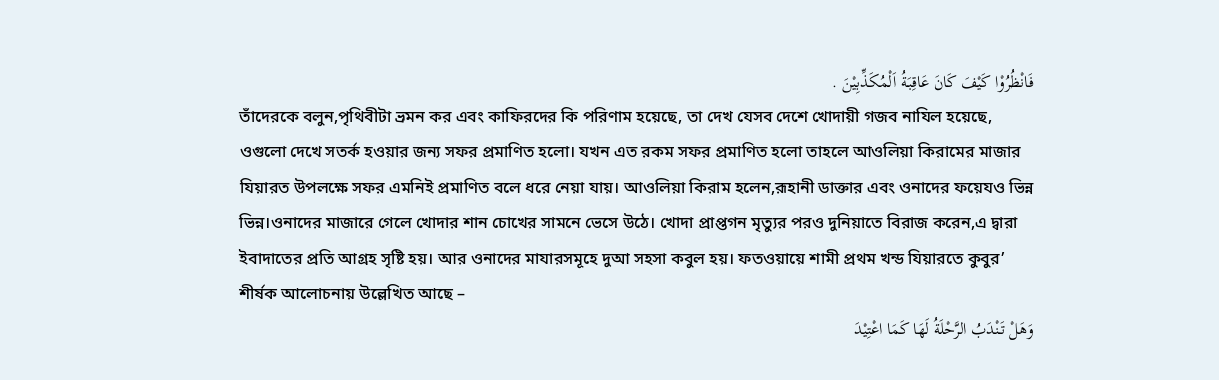فَانْظُرُوْا كَيْفَ كَانَ عَاقِبَةُ اَلْمُكَذِّبِيْنَ .
তাঁদেরকে বলুন,পৃথিবীটা ভ্রমন কর এবং কাফিরদের কি পরিণাম হয়েছে, তা দেখ যেসব দেশে খোদায়ী গজব নাযিল হয়েছে,
ওগুলো দেখে সতর্ক হওয়ার জন্য সফর প্রমাণিত হলো। যখন এত রকম সফর প্রমাণিত হলো তাহলে আওলিয়া কিরামের মাজার যিয়ারত উপলক্ষে সফর এমনিই প্রমাণিত বলে ধরে নেয়া যায়। আওলিয়া কিরাম হলেন,রূহানী ডাক্তার এবং ওনাদের ফয়েযও ভিন্ন ভিন্ন।ওনাদের মাজারে গেলে খোদার শান চোখের সামনে ভেসে উঠে। খোদা প্রাপ্তগন মৃত্যুর পরও দুনিয়াতে বিরাজ করেন,এ দ্বারা ইবাদাতের প্রতি আগ্রহ সৃষ্টি হয়। আর ওনাদের মাযারসমূহে দুআ সহসা কবুল হয়। ফতওয়ায়ে শামী প্রথম খন্ড যিয়ারতে কুবুর’ শীর্ষক আলোচনায় উল্লেখিত আছে –
وَهَلْ تَنْدَبُ الرَّحْلَةُ لَهَا كَمَا اعْتِيْدَ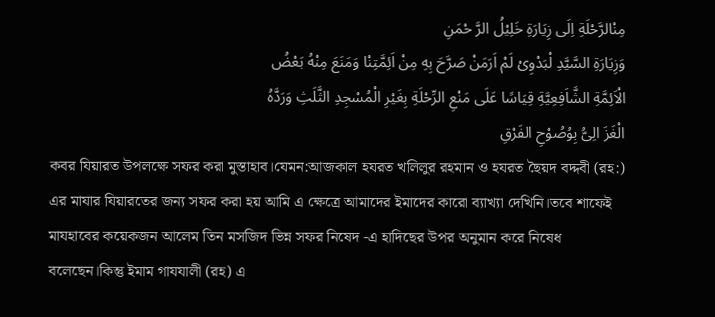مِنْالرَّحْلَةِ اِلَى زِيَارَةِ خَلِيْلُ الرَّ حْمَنِ
وَزِيَارَةِ السَّيَّدِ لْبَدْوِىْ لَمْ اَرَمَنْ صَرَّحَ بِهِ مِنْ اَئِمَّتِنْا وَمَنَعَ مِنْهُ بَعْضُ
الْاَئِمَّةِ الشَّاَفِعِيَّةِ قِيَاسًا عَلَى مَنْعِ الرِّحْلَةِ بِغَيْرِ الْمُسْجِدِ الثَّلَثِ وَرَدَّهُ
الْغَزَ الِىُّ بِوُصُوْحِ الفَرْقِ
কবর যিয়ারত উপলক্ষে সফর করা মুস্তাহাব।যেমন:আজকাল হযরত খলিলুর রহমান ও হযরত ছৈয়দ বদ্দবী (রহ:) এর মাযার যিয়ারতের জন্য সফর করা হয় আমি এ ক্ষেত্রে আমাদের ইমাদের কারো ব্যাখ্যা দেখিনি।তবে শাফেই মাযহাবের কয়েকজন আলেম তিন মসজিদ ভিন্ন সফর নিষেদ -এ হাদিছের উপর অনুমান করে নিষেধ বলেছেন।কিন্তু ইমাম গাযযালী (রহ) এ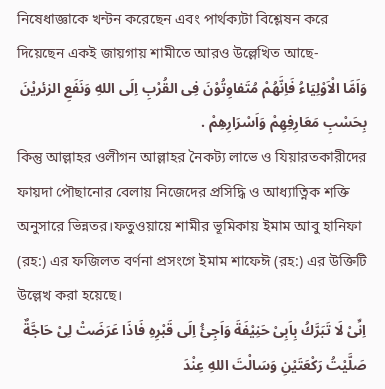নিষেধাজ্ঞাকে খন্টন করেছেন এবং পার্থক্যটা বিশ্লেষন করে দিয়েছেন একই জায়গায় শামীতে আরও উল্লেখিত আছে-
وَاَمَّا الْاَوْلِيَاءُ فَاِنَّهُمْ مُتَفاوِتُوْنَ فِى القُرْبِ اِلَى اللهِ وَنَفَعِ الزئريْنَ
بِحَسْبِ مَعَارِفِهِمْ وَاَسْرَارِهِمْ .
কিন্তু আল্লাহর ওলীগন আল্লাহর নৈকট্য লাভে ও যিয়ারতকারীদের ফায়দা পৌছানোর বেলায় নিজেদের প্রসিদ্ধি ও আধ্যাত্নিক শক্তি অনুসারে ভিন্নতর।ফতুওয়ায়ে শামীর ভূমিকায় ইমাম আবু হানিফা (রহ:) এর ফজিলত বর্ণনা প্রসংগে ইমাম শাফেঈ (রহ:) এর উক্তিটি উল্লেখ করা হয়েছে।
اِنِّىْ لَا تَبَرَّكُ بِاَبِىْ حَنِيْفَةَ وَاَجِئُ اِلَى قَبْرِهِ فَاذَا عَرَضَتْ لِىْ حَاجَّةٌ
صَلَّيْتُ رَكْعَتَيْنِ وَسَالْتَ اللهِ عِنْدَ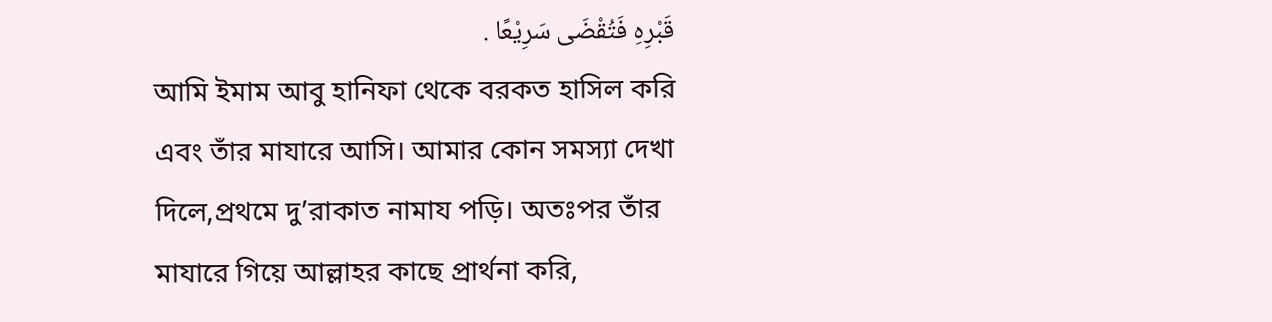قَبْرِهِ فَتُقْضَى سَرِيْعًا .
আমি ইমাম আবু হানিফা থেকে বরকত হাসিল করি এবং তাঁর মাযারে আসি। আমার কোন সমস্যা দেখা দিলে,প্রথমে দু’রাকাত নামায পড়ি। অতঃপর তাঁর মাযারে গিয়ে আল্লাহর কাছে প্রার্থনা করি,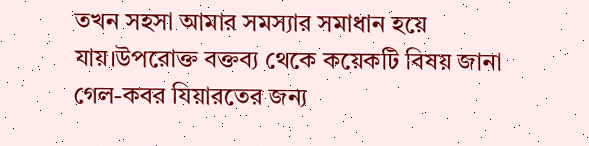তখন সহসা আমার সমস্যার সমাধান হয়ে যায়।উপরোক্ত বক্তব্য থেকে কয়েকটি বিষয় জানা গেল-কবর যিয়ারতের জন্য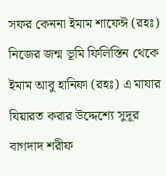সফর কেননা ইমাম শাফেঈ (রহঃ) নিজের জন্ম ভূমি ফিলিস্তিন থেকে ইমাম আবু হানিফা (রহঃ) এ মাযার যিয়ারত করার উদ্দেশ্যে সুদূর বাগদাদ শরীফ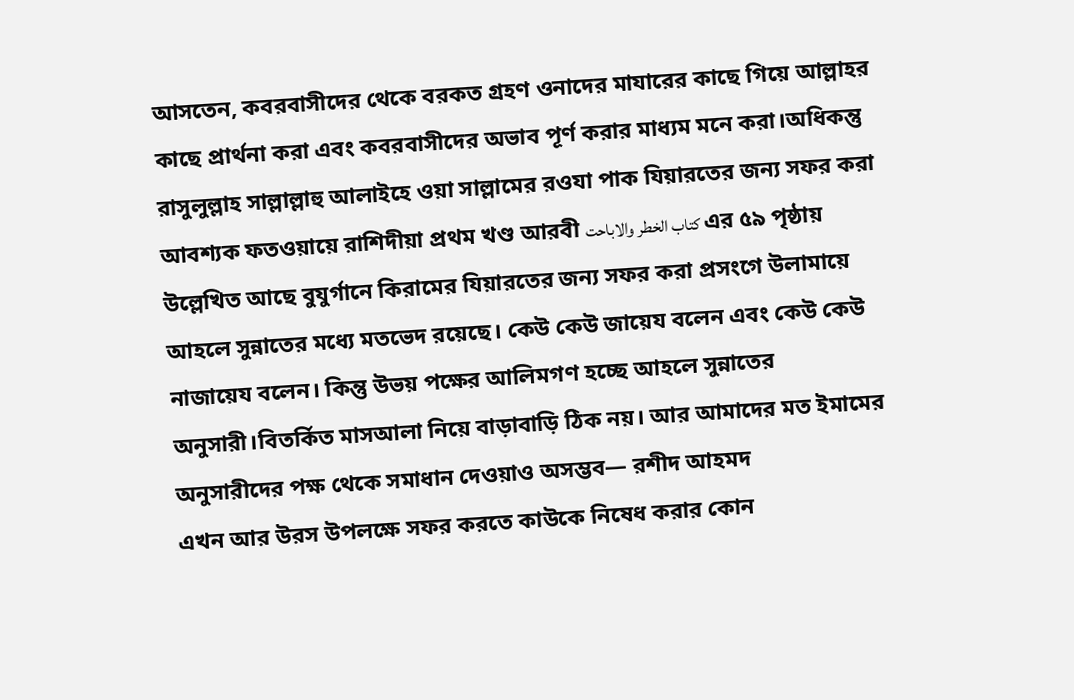আসতেন, কবরবাসীদের থেকে বরকত গ্রহণ ওনাদের মাযারের কাছে গিয়ে আল্লাহর কাছে প্রার্থনা করা এবং কবরবাসীদের অভাব পূর্ণ করার মাধ্যম মনে করা।অধিকন্তু রাসুলুল্লাহ সাল্লাল্লাহু আলাইহে ওয়া সাল্লামের রওযা পাক যিয়ারতের জন্য সফর করা আবশ্যক ফতওয়ায়ে রাশিদীয়া প্রথম খণ্ড আরবী كتاب الخطر والاباحت এর ৫৯ পৃষ্ঠায় উল্লেখিত আছে বুযুর্গানে কিরামের যিয়ারতের জন্য সফর করা প্রসংগে উলামায়ে আহলে সুন্নাতের মধ্যে মতভেদ রয়েছে। কেউ কেউ জায়েয বলেন এবং কেউ কেউ নাজায়েয বলেন। কিন্তু উভয় পক্ষের আলিমগণ হচ্ছে আহলে সুন্নাতের অনুসারী।বিতর্কিত মাসআলা নিয়ে বাড়াবাড়ি ঠিক নয়। আর আমাদের মত ইমামের অনুসারীদের পক্ষ থেকে সমাধান দেওয়াও অসম্ভব— রশীদ আহমদ
এখন আর উরস উপলক্ষে সফর করতে কাউকে নিষেধ করার কোন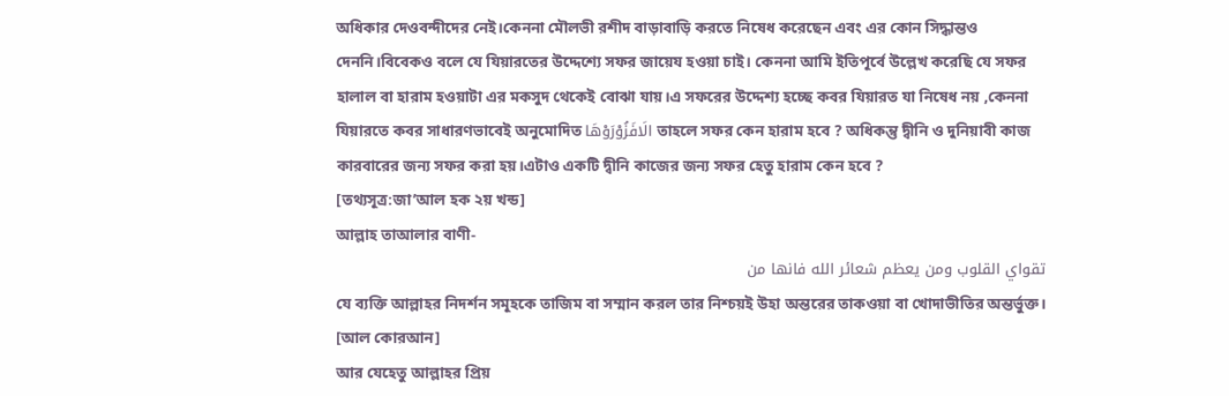অধিকার দেওবন্দীদের নেই।কেননা মৌলভী রশীদ বাড়াবাড়ি করতে নিষেধ করেছেন এবং এর কোন সিদ্ধান্তও দেননি।বিবেকও বলে যে যিয়ারতের উদ্দেশ্যে সফর জায়েয হওয়া চাই। কেননা আমি ইতিপূর্বে উল্লেখ করেছি যে সফর হালাল বা হারাম হওয়াটা এর মকসুদ থেকেই বোঝা যায়।এ সফরের উদ্দেশ্য হচ্ছে কবর যিয়ারত যা নিষেধ নয় ,কেননা যিয়ারতে কবর সাধারণভাবেই অনুমোদিত الَافَزُوْرَوْهَا তাহলে সফর কেন হারাম হবে ? অধিকন্তু দ্বীনি ও দুনিয়াবী কাজ কারবারের জন্য সফর করা হয়।এটাও একটি দ্বীনি কাজের জন্য সফর হেতু হারাম কেন হবে ?
[তথ্যসূত্র:জা’আল হক ২য় খন্ড]
আল্লাহ তাআলার বাণী-
تقواي القلوب ومن يعظم شعائر الله فانها من
যে ব্যক্তি আল্লাহর নিদর্শন সমূহকে তাজিম বা সম্মান করল তার নিশ্চয়ই উহা অন্তরের তাকওয়া বা খোদাভীতির অন্তর্ভুক্ত।
[আল কোরআন]
আর যেহেতু আল্লাহর প্রিয়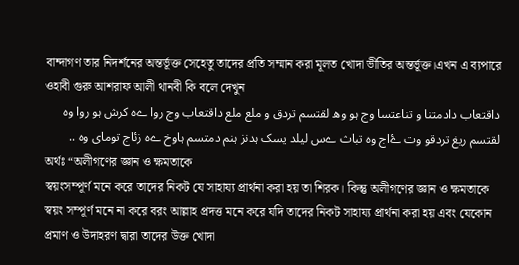বান্দাগণ তার নিদর্শনের অন্তর্ভূক্ত সেহেতু তাদের প্রতি সম্মান করা মূলত খোদা ভীতির অন্তর্ভূক্ত।এখন এ ব্যপারে ওহাবী গুরু আশরাফ আলী থানবী কি বলে দেখুন
داقتعاب دادمتنا و تناعتسا وج ہو وھ لقتسم تردق و ملع ملع داقتعاب وج روا ےہ کرش ہو روا وہ لقتسم ریغ تردقو وت ۓاج وہ تباث ےس لیلد یسک ہدنز ہنم دمتسم ہاوخ ےہ زئاج تومای وہ ..
অর্থঃ “অলীগণের জ্ঞান ও ক্ষমতাকে
স্বয়ংসম্পূর্ণ মনে করে তাদের নিকট যে সাহায্য প্রার্থনা করা হয় তা শিরক। কিন্তু অলীগণের জ্ঞান ও ক্ষমতাকে স্বয়ং সম্পূর্ণ মনে না করে বরং আল্লাহ প্রদত্ত মনে করে যদি তাদের নিকট সাহায্য প্রার্থনা করা হয় এবং যেকোন প্রমাণ ও উদাহরণ দ্বারা তাদের উক্ত খোদা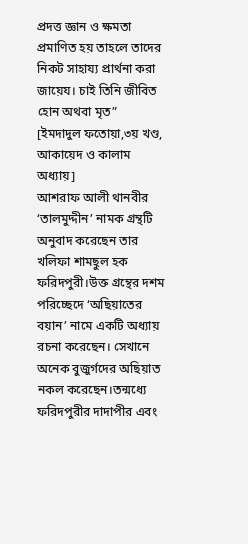প্রদত্ত জ্ঞান ও ক্ষমতা প্রমাণিত হয় তাহলে তাদের নিকট সাহায্য প্রার্থনা করা জায়েয। চাই তিনি জীবিত হোন অথবা মৃত”
[ইমদাদুল ফতোয়া,৩য় খণ্ড, আকায়েদ ও কালাম অধ্যায়]
আশরাফ আলী থানবীর ‘তালমুদ্দীন’ নামক গ্রন্থটি অনুবাদ করেছেন তার খলিফা শামছুল হক ফরিদপুরী।উক্ত গ্রন্থের দশম পরিচ্ছেদে ‘অছিয়াতের বয়ান’ নামে একটি অধ্যায় রচনা করেছেন। সেখানে অনেক বুজুর্গদের অছিয়াত নকল করেছেন।তন্মধ্যে ফরিদপুরীর দাদাপীর এবং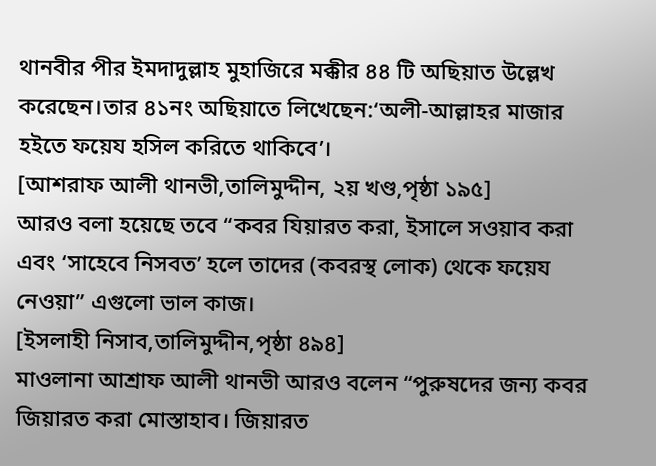থানবীর পীর ইমদাদুল্লাহ মুহাজিরে মক্কীর ৪৪ টি অছিয়াত উল্লেখ করেছেন।তার ৪১নং অছিয়াতে লিখেছেন:‘অলী-আল্লাহর মাজার হইতে ফয়েয হসিল করিতে থাকিবে’।
[আশরাফ আলী থানভী,তালিমুদ্দীন, ২য় খণ্ড,পৃষ্ঠা ১৯৫]
আরও বলা হয়েছে তবে “কবর যিয়ারত করা, ইসালে সওয়াব করা এবং ‘সাহেবে নিসবত’ হলে তাদের (কবরস্থ লোক) থেকে ফয়েয নেওয়া” এগুলো ভাল কাজ।
[ইসলাহী নিসাব,তালিমুদ্দীন,পৃষ্ঠা ৪৯৪]
মাওলানা আশ্রাফ আলী থানভী আরও বলেন “পুরুষদের জন্য কবর জিয়ারত করা মোস্তাহাব। জিয়ারত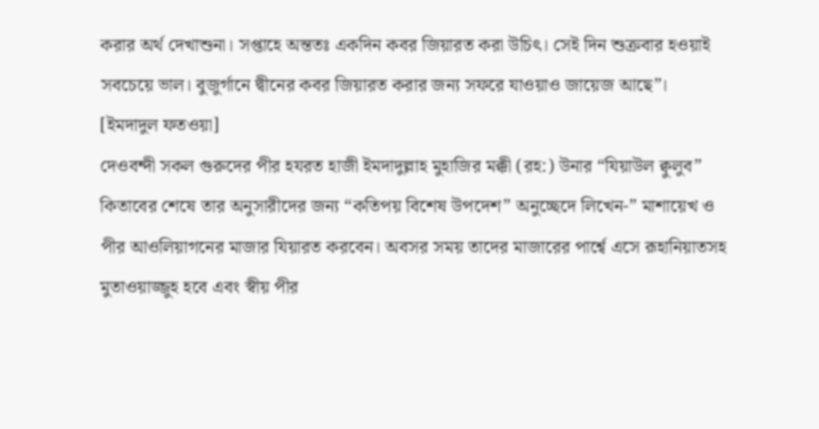করার অর্থ দেখাশুনা। সপ্তাহে অন্ততঃ একদিন কবর জিয়ারত করা উচিৎ। সেই দিন শুক্রবার হওয়াই সবচেয়ে ভাল। বুজুর্গানে দ্বীনের কবর জিয়ারত করার জন্য সফরে যাওয়াও জায়েজ আছে”।
[ইমদাদুল ফতওয়া]
দেওবন্দী সকল গুরুদের পীর হযরত হাজী ইমদাদুল্লাহ মুহাজির মক্কী (রহ:) উনার “যিয়াউল ক্বুলুব” কিতাবের শেষে তার অনুসারীদের জন্য “কতিপয় বিশেষ উপদেশ” অনুচ্ছেদে লিখেন-” মাশায়েখ ও পীর আওলিয়াগনের মাজার যিয়ারত করবেন। অবসর সময় তাদের মাজারের পার্শ্বে এসে রূহানিয়াতসহ মুতাওয়াজ্জুহ হবে এবং স্বীয় পীর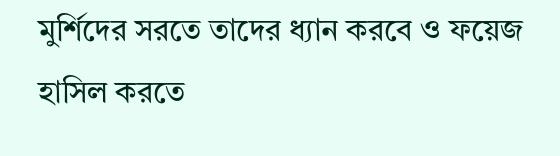মুর্শিদের সরতে তাদের ধ্যান করবে ও ফয়েজ হাসিল করতে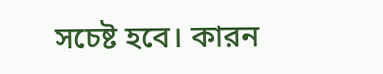সচেষ্ট হবে। কারন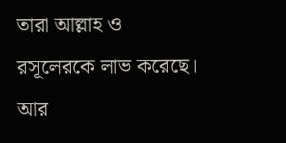তারা আল্লাহ ও রসূলেরকে লাভ করেছে। আর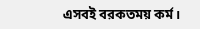এসবই বরকতময় কর্ম।